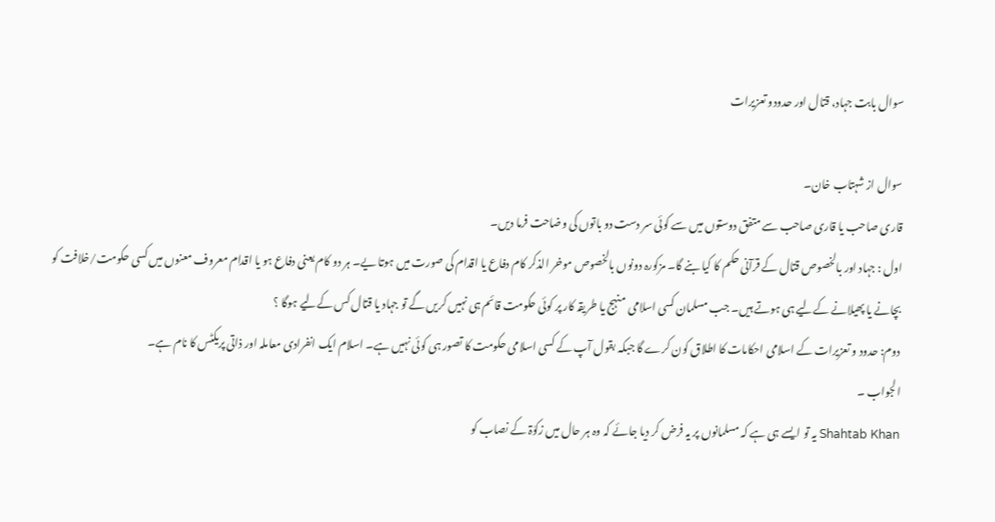سوال بابت جہاد، قتال اور حدودو تعزیرات

سوال از شہتاب خان۔
قاری صاحب یا قاری صاحب سے متفق دوستوں میں سے کوئی سر دست دو باتوں کی وضاحت فرما دیں۔
اول : جہاد اور بالخصوص قتال کے قرآنی حکم کا کیا بنے گا۔ مزکورہ دونوں بالخصوص موخر الذکر کام دفاع یا اقدام کی صورت میں ہوتا یے۔ ہر دو کام یعنی دفاع ہو یا اقدام معروف معنوں میں کسی حکومت/خلافت کو بچانے یا پھیلانے کےلیے ہی ہوتے ہیں۔ جب مسلمان کسی اسلامی منہج یا طریقہ کار پر کوئی حکومت قائم ہی نہیں کریں گے تو جہاد یا قتال کس کےلیے ہوگا ؟
دوم: حدود و تعزیرات کے اسلامی احکامات کا اطلاق کون کرے گا جبکہ بقول آپ کے کسی اسلامی حکومت کا تصور ہی کوئی نہیں ہے۔ اسلام ایک انفرادی معاملہ اور ذاتی پریکٹس کا نام ہے۔
الجواب ۔
Shahtab Khan یہ تو ایسے ہی ہے کہ مسلمانوں پر یہ فرض کر دیا جائے کہ وہ ہر حال میں زکوٰۃ کے نصاب کو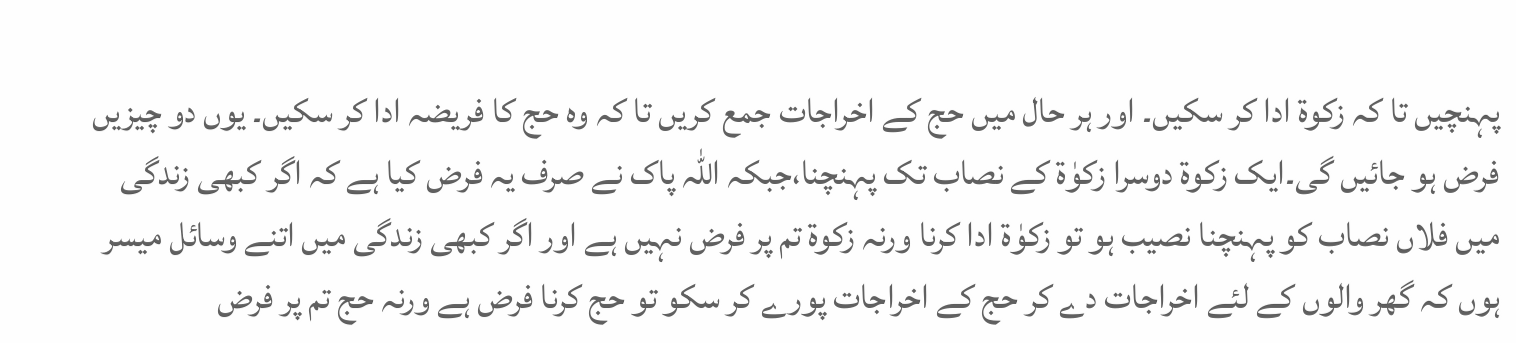پہنچیں تا کہ زکوۃ ادا کر سکیں۔ اور ہر حال میں حج کے اخراجات جمع کریں تا کہ وہ حج کا فریضہ ادا کر سکیں۔ یوں دو چیزیں فرض ہو جائیں گی۔ایک زکوۃ دوسرا زکوٰۃ کے نصاب تک پہنچنا،جبکہ اللہ پاک نے صرف یہ فرض کیا ہے کہ اگر کبھی زندگی میں فلاں نصاب کو پہنچنا نصیب ہو تو زکوٰۃ ادا کرنا ورنہ زکوۃ تم پر فرض نہیں ہے اور اگر کبھی زندگی میں اتنے وسائل میسر ہوں کہ گھر والوں کے لئے اخراجات دے کر حج کے اخراجات پورے کر سکو تو حج کرنا فرض ہے ورنہ حج تم پر فرض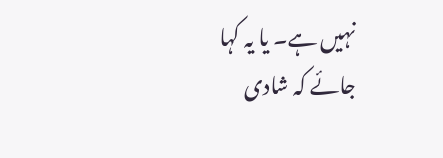نہیں ہے۔ یا یہ کہا جائے کہ شادی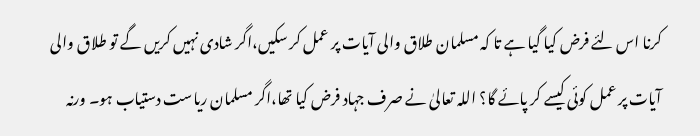کرنا اس لئے فرض کیا گیا ہے تا کہ مسلمان طلاق والی آیات پر عمل کر سکیں،اگر شادی نہیں کریں گے تو طلاق والی آیات پر عمل کوئی کیسے کر پائے گا؟ اللہ تعالیٰ نے صرف جہاد فرض کیا تھا،اگر مسلمان ریاست دستیاب ہو۔ ورنہ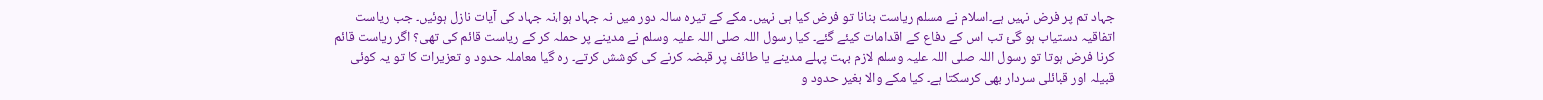جہاد تم پر فرض نہیں ہے۔اسلام نے مسلم ریاست بنانا تو فرض کیا ہی نہیں۔ مکے کے تیرہ سالہ دور میں نہ جہاد ہوا،نہ جہاد کی آیات نازل ہوئیں۔ جب ریاست اتفاقیہ دستیاب ہو گئ تب اس کے دفاع کے اقدامات کیئے گئے۔ کیا رسول اللہ صلی اللہ علیہ وسلم نے مدینے پر حملہ کر کے ریاست قائم کی تھی؟ اگر ریاست قائم کرنا فرض ہوتا تو رسول اللہ صلی اللہ علیہ وسلم لازم بہت پہلے مدینے یا طائف پر قبضہ کرنے کی کوشش کرتے۔ رہ گیا معاملہ حدود و تعزیرات کا تو یہ کوئی قبیلہ اور قبائلی سردار بھی کرسکتا ہے۔ کیا مکے والا بغیر حدود و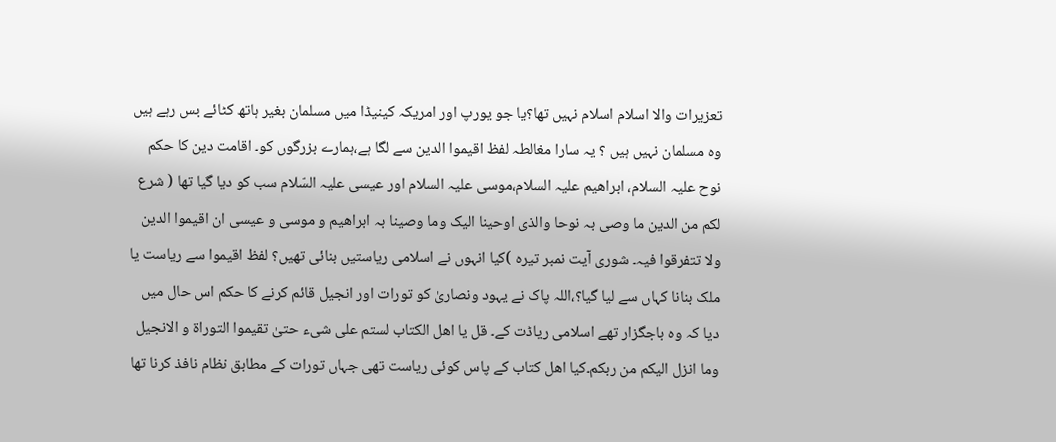تعزیرات والا اسلام اسلام نہیں تھا؟یا جو یورپ اور امریکہ کینیڈا میں مسلمان بغیر ہاتھ کٹائے بس رہے ہیں وہ مسلمان نہیں ہیں ؟ یہ سارا مغالطہ لفظ اقیموا الدین سے لگا ہے،ہمارے بزرگوں کو۔ اقامت دین کا حکم نوح علیہ السلام، ابراھیم علیہ السلام،موسی علیہ السلام اور عیسی علیہ السّلام سب کو دیا گیا تھا ( شرع لکم من الدین ما وصی بہ نوحا والذی اوحینا الیک وما وصینا بہ ابراھیم و موسی و عیسی ان اقیموا الدین ولا تتفرقوا فیہ۔ شوری آیت نمبر تیرہ )کیا انہوں نے اسلامی ریاستیں بنائی تھیں؟ لفظ اقیموا سے ریاست یا ملک بنانا کہاں سے لیا گیا؟،اللہ پاک نے یہود ونصاریٰ کو تورات اور انجیل قائم کرنے کا حکم اس حال میں دیا کہ وہ باجگزار تھے اسلامی ریاڈت کے۔ قل یا اھل الکتاب لستم علی شیء حتیٰ تقیموا التوراۃ و الانجیل وما انزل الیکم من ربکم۔کیا اھل کتاب کے پاس کوئی ریاست تھی جہاں تورات کے مطابق نظام نافذ کرنا تھا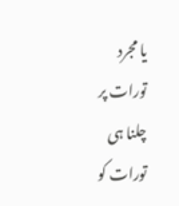یا مجرد تورات پر چلنا ہی تورات کو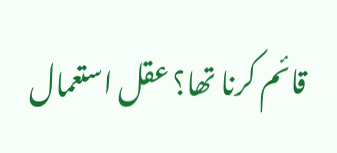قائم کرنا تھا؟ عقل استعمال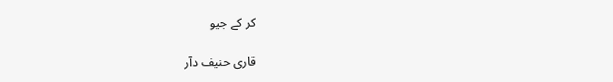کر کے جیو

قاری حنیف دآر